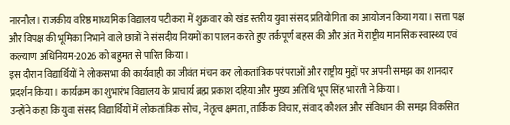नारनौल। राजकीय वरिष्ठ माध्यमिक विद्यालय पटीकरा में शुक्रवार को खंड स्तरीय युवा संसद प्रतियोगिता का आयोजन किया गया। सत्ता पक्ष और विपक्ष की भूमिका निभाने वाले छात्रों ने संसदीय नियमों का पालन करते हुए तर्कपूर्ण बहस की और अंत में राष्ट्रीय मानसिक स्वास्थ्य एवं कल्याण अधिनियम-2026 को बहुमत से पारित किया।
इस दौरान विद्यार्थियों ने लोकसभा की कार्यवाही का जीवंत मंचन कर लोकतांत्रिक परंपराओं और राष्ट्रीय मुद्दों पर अपनी समझ का शानदार प्रदर्शन किया। कार्यक्रम का शुभारंभ विद्यालय के प्राचार्य ब्रह्म प्रकाश दहिया और मुख्य अतिथि भूप सिंह भारती ने किया।
उन्होंने कहा कि युवा संसद विद्यार्थियों में लोकतांत्रिक सोच, नेतृत्व क्षमता, तार्किक विचार, संवाद कौशल और संविधान की समझ विकसित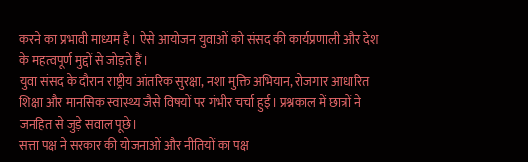करने का प्रभावी माध्यम है। ऐसे आयोजन युवाओं को संसद की कार्यप्रणाली और देश के महत्वपूर्ण मुद्दों से जोड़ते हैं।
युवा संसद के दौरान राष्ट्रीय आंतरिक सुरक्षा, नशा मुक्ति अभियान, रोजगार आधारित शिक्षा और मानसिक स्वास्थ्य जैसे विषयों पर गंभीर चर्चा हुई। प्रश्नकाल में छात्रों ने जनहित से जुड़े सवाल पूछे।
सत्ता पक्ष ने सरकार की योजनाओं और नीतियों का पक्ष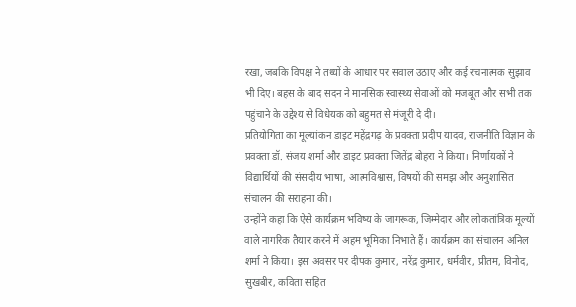रखा, जबकि विपक्ष ने तथ्यों के आधार पर सवाल उठाए और कई रचनात्मक सुझाव भी दिए। बहस के बाद सदन ने मानसिक स्वास्थ्य सेवाओं को मजबूत और सभी तक पहुंचाने के उद्देश्य से विधेयक को बहुमत से मंजूरी दे दी।
प्रतियोगिता का मूल्यांकन डाइट महेंद्रगढ़ के प्रवक्ता प्रदीप यादव, राजनीति विज्ञान के प्रवक्ता डॉ. संजय शर्मा और डाइट प्रवक्ता जितेंद्र बोहरा ने किया। निर्णायकों ने विद्यार्थियों की संसदीय भाषा, आत्मविश्वास, विषयों की समझ और अनुशासित संचालन की सराहना की।
उन्होंने कहा कि ऐसे कार्यक्रम भविष्य के जागरूक, जिम्मेदार और लोकतांत्रिक मूल्यों वाले नागरिक तैयार करने में अहम भूमिका निभाते हैं। कार्यक्रम का संचालन अनिल शर्मा ने किया। इस अवसर पर दीपक कुमार, नरेंद्र कुमार, धर्मवीर, प्रीतम, विनोद, सुखबीर, कविता सहित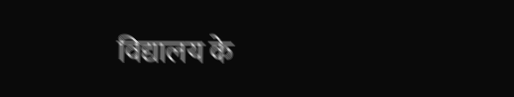विद्यालय के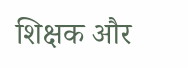शिक्षक और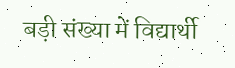बड़ी संख्या में विद्यार्थी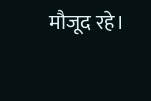मौजूद रहे।